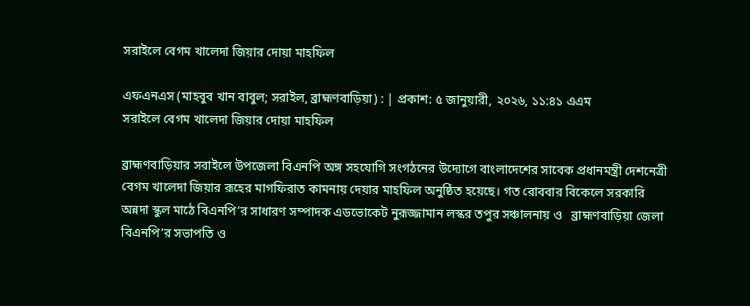সরাইলে বেগম খালেদা জিয়ার দোয়া মাহফিল

এফএনএস (মাহবুব খান বাবুল; সরাইল, ব্রাহ্মণবাড়িয়া) : | প্রকাশ: ৫ জানুয়ারী, ২০২৬, ১১:৪১ এএম
সরাইলে বেগম খালেদা জিয়ার দোয়া মাহফিল

ব্রাহ্মণবাড়িয়ার সরাইলে উপজেলা বিএনপি অঙ্গ সহযোগি সংগঠনের উদ্যোগে বাংলাদেশের সাবেক প্রধানমন্ত্রী দেশনেত্রী বেগম খালেদা জিয়ার রূহের মাগফিরাত কামনায় দেয়ার মাহফিল অনুষ্ঠিত হয়েছে। গত রোববার বিকেলে সরকারি অন্নদা স্কুল মাঠে বিএনপি’র সাধারণ সম্পাদক এডভোকেট নুরূজ্জামান লস্কর তপুর সঞ্চালনায় ও   ব্রাহ্মণবাড়িয়া জেলা বিএনপি’র সভাপতি ও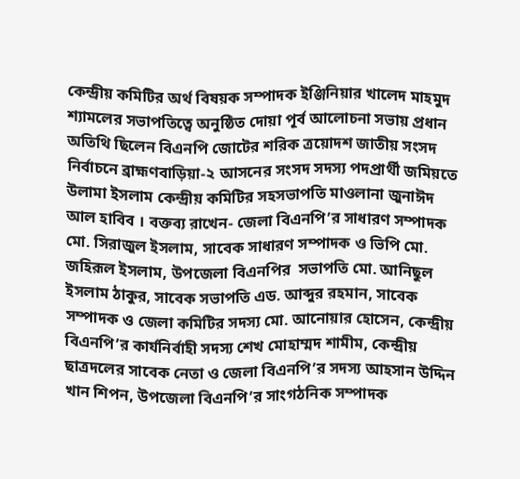কেন্দ্রীয় কমিটির অর্থ বিষয়ক সম্পাদক ইঞ্জিনিয়ার খালেদ মাহমুদ শ্যামলের সভাপতিত্বে অনুষ্ঠিত দোয়া পূর্ব আলোচনা সভায় প্রধান অতিথি ছিলেন বিএনপি জোটের শরিক ত্রয়োদশ জাতীয় সংসদ নির্বাচনে ব্রাহ্মণবাড়িয়া-২ আসনের সংসদ সদস্য পদপ্রার্থী জমিয়তে উলামা ইসলাম কেন্দ্রীয় কমিটির সহসভাপতি মাওলানা জুনাঈদ আল হাবিব । বক্তব্য রাখেন- জেলা বিএনপি’র সাধারণ সম্পাদক মো. সিরাজুল ইসলাম, সাবেক সাধারণ সম্পাদক ও ভিপি মো. জহিরূল ইসলাম, উপজেলা বিএনপির  সভাপতি মো. আনিছুল ইসলাম ঠাকুর, সাবেক সভাপতি এড. আব্দুর রহমান, সাবেক সম্পাদক ও জেলা কমিটির সদস্য মো. আনোয়ার হোসেন, কেন্দ্রীয় বিএনপি’র কার্যনির্বাহী সদস্য শেখ মোহাম্মদ শামীম, কেন্দ্রীয় ছাত্রদলের সাবেক নেতা ও জেলা বিএনপি’র সদস্য আহসান উদ্দিন খান শিপন, উপজেলা বিএনপি’র সাংগঠনিক সম্পাদক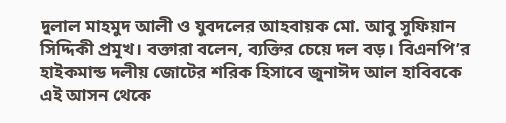দুলাল মাহমুদ আলী ও যুবদলের আহবায়ক মো. আবু সুফিয়ান সিদ্দিকী প্রমূখ। বক্তারা বলেন, ব্যক্তির চেয়ে দল বড়। বিএনপি’র হাইকমান্ড দলীয় জোটের শরিক হিসাবে জুনাঈদ আল হাবিবকে এই আসন থেকে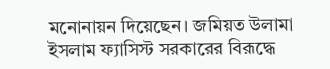মনোনায়ন দিয়েছেন। জমিয়ত উলামা ইসলাম ফ্যাসিস্ট সরকারের বিরূদ্ধে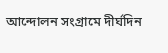আন্দোলন সংগ্রামে দীর্ঘদিন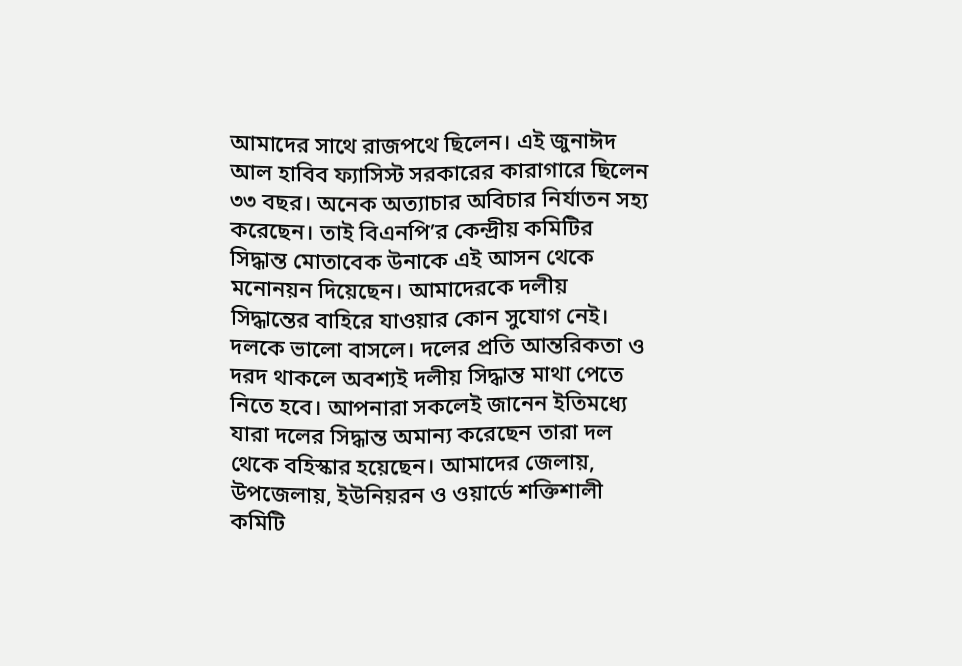আমাদের সাথে রাজপথে ছিলেন। এই জুনাঈদ আল হাবিব ফ্যাসিস্ট সরকারের কারাগারে ছিলেন ৩৩ বছর। অনেক অত্যাচার অবিচার নির্যাতন সহ্য করেছেন। তাই বিএনপি’র কেন্দ্রীয় কমিটির সিদ্ধান্ত মোতাবেক উনাকে এই আসন থেকে মনোনয়ন দিয়েছেন। আমাদেরকে দলীয় সিদ্ধান্তের বাহিরে যাওয়ার কোন সুযোগ নেই। দলকে ভালো বাসলে। দলের প্রতি আন্তরিকতা ও দরদ থাকলে অবশ্যই দলীয় সিদ্ধান্ত মাথা পেতে নিতে হবে। আপনারা সকলেই জানেন ইতিমধ্যে যারা দলের সিদ্ধান্ত অমান্য করেছেন তারা দল থেকে বহিস্কার হয়েছেন। আমাদের জেলায়, উপজেলায়, ইউনিয়রন ও ওয়ার্ডে শক্তিশালী কমিটি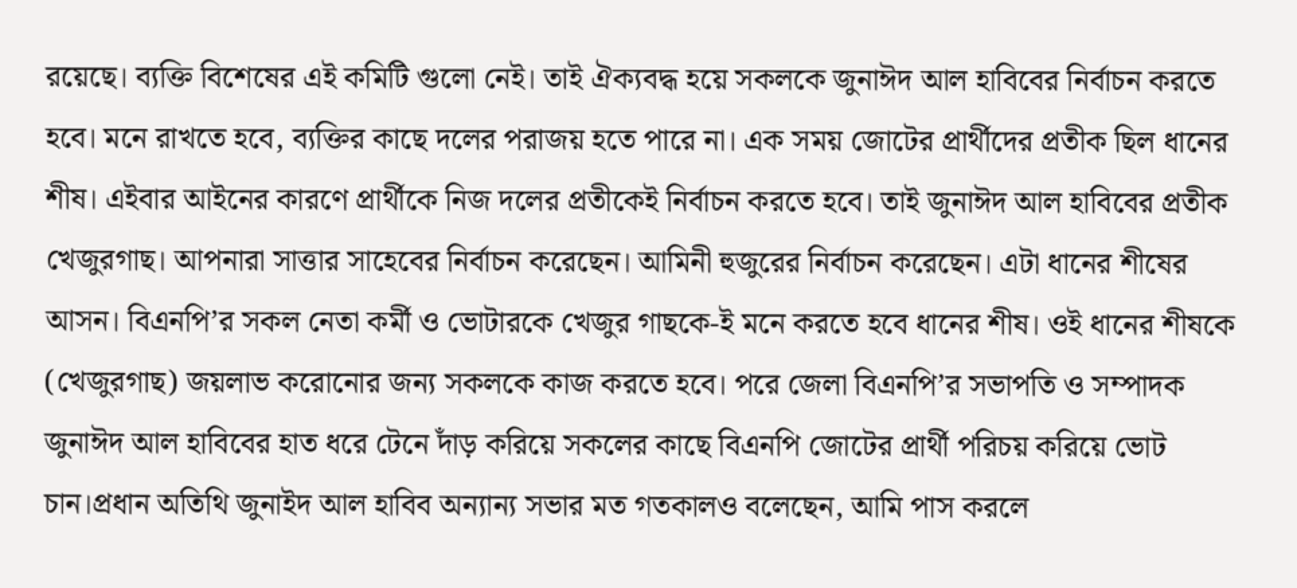রয়েছে। ব্যক্তি বিশেষের এই কমিটি গুলো নেই। তাই ঐক্যবদ্ধ হয়ে সকলকে জুনাঈদ আল হাবিবের নির্বাচন করতে হবে। মনে রাখতে হবে, ব্যক্তির কাছে দলের পরাজয় হতে পারে না। এক সময় জোটের প্রার্থীদের প্রতীক ছিল ধানের শীষ। এইবার আইনের কারণে প্রার্থীকে নিজ দলের প্রতীকেই নির্বাচন করতে হবে। তাই জুনাঈদ আল হাবিবের প্রতীক খেজুরগাছ। আপনারা সাত্তার সাহেবের নির্বাচন করেছেন। আমিনী হুজুরের নির্বাচন করেছেন। এটা ধানের শীষের আসন। বিএনপি’র সকল নেতা কর্মী ও ভোটারকে খেজুর গাছকে-ই মনে করতে হবে ধানের শীষ। ওই ধানের শীষকে (খেজুরগাছ) জয়লাভ করোনোর জন্য সকলকে কাজ করতে হবে। পরে জেলা বিএনপি’র সভাপতি ও সম্পাদক জুনাঈদ আল হাবিবের হাত ধরে টেনে দাঁড় করিয়ে সকলের কাছে বিএনপি জোটের প্রার্থী পরিচয় করিয়ে ভোট চান।প্রধান অতিথি জুনাইদ আল হাবিব অন্যান্য সভার মত গতকালও বলেছেন, আমি পাস করলে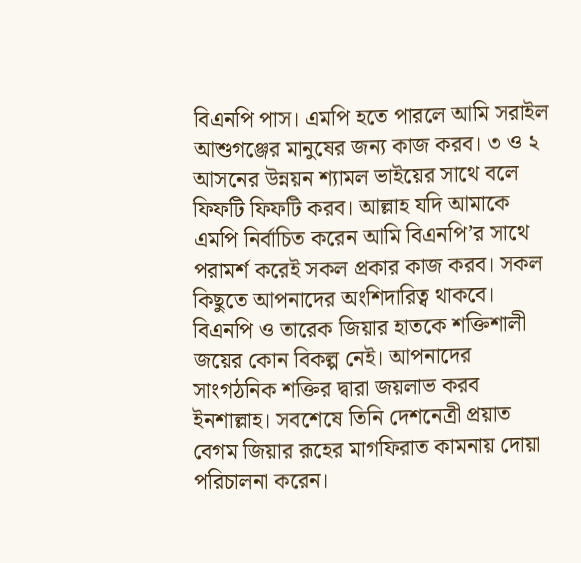বিএনপি পাস। এমপি হতে পারলে আমি সরাইল আশুগঞ্জের মানুষের জন্য কাজ করব। ৩ ও ২ আসনের উন্নয়ন শ্যামল ভাইয়ের সাথে বলে ফিফটি ফিফটি করব। আল্লাহ যদি আমাকে এমপি নির্বাচিত করেন আমি বিএনপি’র সাথে পরামর্শ করেই সকল প্রকার কাজ করব। সকল কিছুতে আপনাদের অংশিদারিত্ব থাকবে। বিএনপি ও তারেক জিয়ার হাতকে শক্তিশালী জয়ের কোন বিকল্প নেই। আপনাদের সাংগঠনিক শক্তির দ্বারা জয়লাভ করব ইনশাল্লাহ। সবশেষে তিনি দেশনেত্রী প্রয়াত বেগম জিয়ার রূহের মাগফিরাত কামনায় দোয়া পরিচালনা করেন।